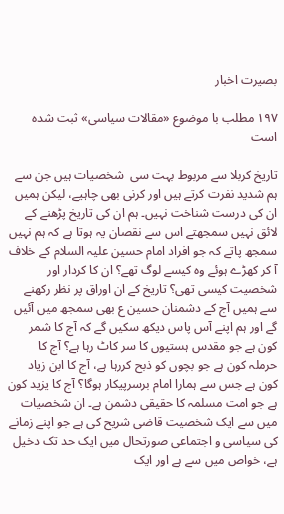بصیرت اخبار

۱۹۷ مطلب با موضوع «مقالات سیاسی» ثبت شده است

تاریخ کربلا سے مربوط بہت سی  شخصیات ہیں جن سے ہم شدید نفرت کرتے ہیں اور کرنی بھی چاہیے، لیکن ہمیں ان کی درست شناخت نہیں۔ ہم ان کی تاریخ پڑھنے کے لائق نہیں سمجھتے اس سے نقصان یہ ہوتا ہے کہ ہم نہیں سمجھ پاتے کہ جو افراد امام حسین علیہ السلام کے خلاف آ کر کھڑے ہوئے وہ کیسے لوگ تھے؟ ان کا کردار اور شخصیت کیسی تھی؟ تاریخ کے ان اوراق پر نظر رکھنے سے ہمیں آج کے دشمنان حسین ع بھی سمجھ میں آئیں گے اور ہم اپنے آس پاس دیکھ سکیں گے کہ آج کا شمر کون ہے جو مقدس ہستیوں کا سر کاٹ رہا ہے؟ آج کا حرملہ کون ہے جو بچوں کو ذبح کررہا ہے، آج کا ابن زیاد کون ہے جس سے ہمارا امام برسرپیکار ہوگا؟ آج کا یزید کون ہے جو امت مسلمہ کا حقیقی دشمن ہے۔ ان شخصیات میں سے ایک شخصیت قاضی شریح کی ہے جو اپنے زمانے کی سیاسی و اجتماعی صورتحال میں ایک حد تک دخیل ہے، خواص میں سے ہے اور ایک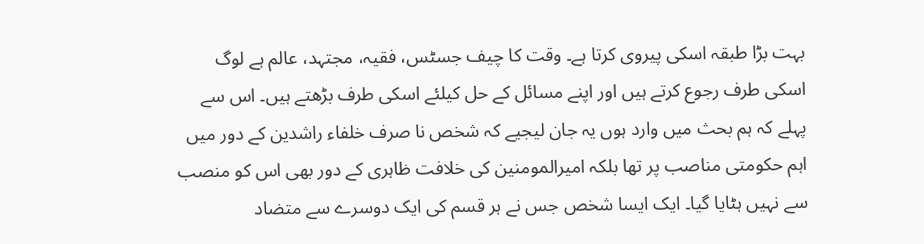بہت بڑا طبقہ اسکی پیروی کرتا ہے۔ وقت کا چیف جسٹس، فقیہ، مجتہد، عالم ہے لوگ اسکی طرف رجوع کرتے ہیں اور اپنے مسائل کے حل کیلئے اسکی طرف بڑھتے ہیں۔ اس سے پہلے کہ ہم بحث میں وارد ہوں یہ جان لیجیے کہ شخص نا صرف خلفاء راشدین کے دور میں اہم حکومتی مناصب پر تھا بلکہ امیرالمومنین کی خلافت ظاہری کے دور بھی اس کو منصب سے نہیں ہٹایا گیا۔ ایک ایسا شخص جس نے ہر قسم کی ایک دوسرے سے متضاد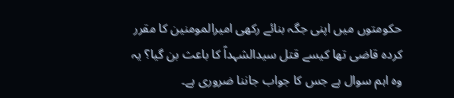حکومتوں میں اپنی جگہ بنائے رکھی امیرالمومنین کا مقرر کردہ قاضی تھا کیسے قتل سیدالشہداؑ کا باعث بن گیا؟ یہ وہ اہم سوال ہے جس کا جواب جاننا ضروری ہے۔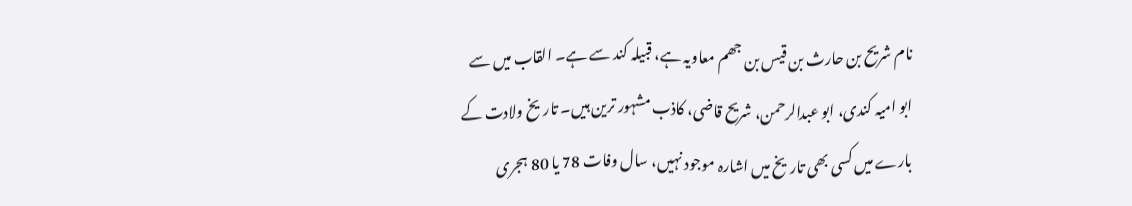نام شریح بن حارث بن قیس بن جھم معاویہ ہے، قبیلہ کند سے ہے۔ القاب میں سے ابو امیہ کندی، ابو عبدالرحمن، شریح قاضی، کاذب مشہور ترین ہیں۔ تاریخ ولادت کے بارے میں کسی بھی تاریخ میں اشارہ موجود نہیں، سال وفات 78 یا 80 ہجری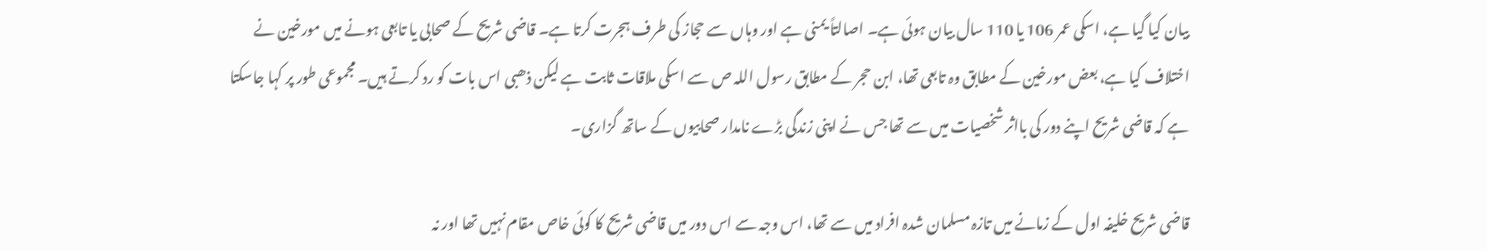بیان کیا گیا ہے، اسکی عمر 106 یا 110 سال بیان ہوئی ہے۔ اصالتاً یمنی ہے اور وہاں سے حجاز کی طرف ہجرت کرتا ہے۔ قاضی شریح کے صحابی یا تابعی ہونے میں مورخین نے اختلاف کیا ہے، بعض مورخین کے مطابق وہ تابعی تھا، ابن حجر کے مطابق رسول اللہ ص سے اسکی ملاقات ثابت ہے لیکن ذھبی اس بات کو رد کرتے ہیں۔ مجموعی طور پر کہا جاسکتا ہے کہ قاضی شریح اپنے دور کی بااثر شخصیات میں سے تھا جس نے اپنی زندگی بڑے نامدار صحابیوں کے ساتھ گزاری۔

قاضی شریح خلیفہ اول کے زمانے میں تازہ مسلمان شدہ افراد میں سے تھا، اس وجہ سے اس دور میں قاضی شریح کا کوئی خاص مقام نہیں تھا اور نہ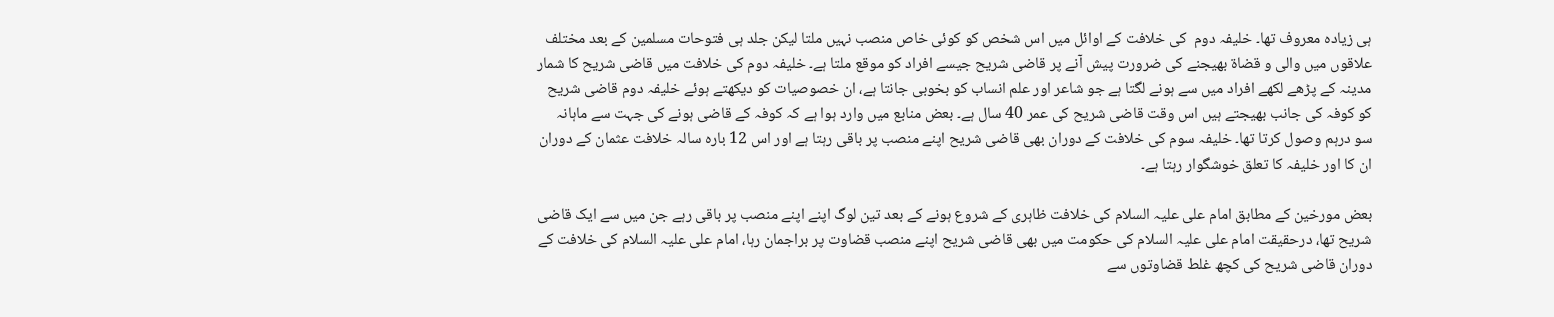ہی زیادہ معروف تھا۔ خلیفہ دوم  کی خلافت کے اوائل میں اس شخص کو کوئی خاص منصب نہیں ملتا لیکن جلد ہی فتوحات مسلمین کے بعد مختلف علاقوں میں والی و قضاة بھیجنے کی ضرورت پیش آنے پر قاضی شریح جیسے افراد کو موقع ملتا ہے۔ خلیفہ دوم کی خلافت میں قاضی شریح کا شمار مدینہ کے پڑھے لکھے افراد میں سے ہونے لگتا ہے جو شاعر اور علم انساب کو بخوبی جانتا ہے، ان خصوصیات کو دیکھتے ہوئے خلیفہ دوم قاضی شریح کو کوفہ کی جانب بھیجتے ہیں اس وقت قاضی شریح کی عمر 40 سال ہے۔ بعض منابع میں وارد ہوا ہے کہ کوفہ کے قاضی ہونے کی جہت سے ماہانہ سو درہم وصول کرتا تھا۔ خلیفہ سوم کی خلافت کے دوران بھی قاضی شریح اپنے منصب پر باقی رہتا ہے اور اس 12 بارہ سالہ خلافت عثمان کے دوران ان کا اور خلیفہ کا تعلق خوشگوار رہتا ہے۔

بعض مورخین کے مطابق امام علی علیہ السلام کی خلافت ظاہری کے شروع ہونے کے بعد تین لوگ اپنے اپنے منصب پر باقی رہے جن میں سے ایک قاضی شریح تھا، درحقیقت امام علی علیہ السلام کی حکومت میں بھی قاضی شریح اپنے منصب قضاوت پر براجمان رہا، امام علی علیہ السلام کی خلافت کے دوران قاضی شریح کی کچھ غلط قضاوتوں سے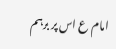امام ع اس پر برہم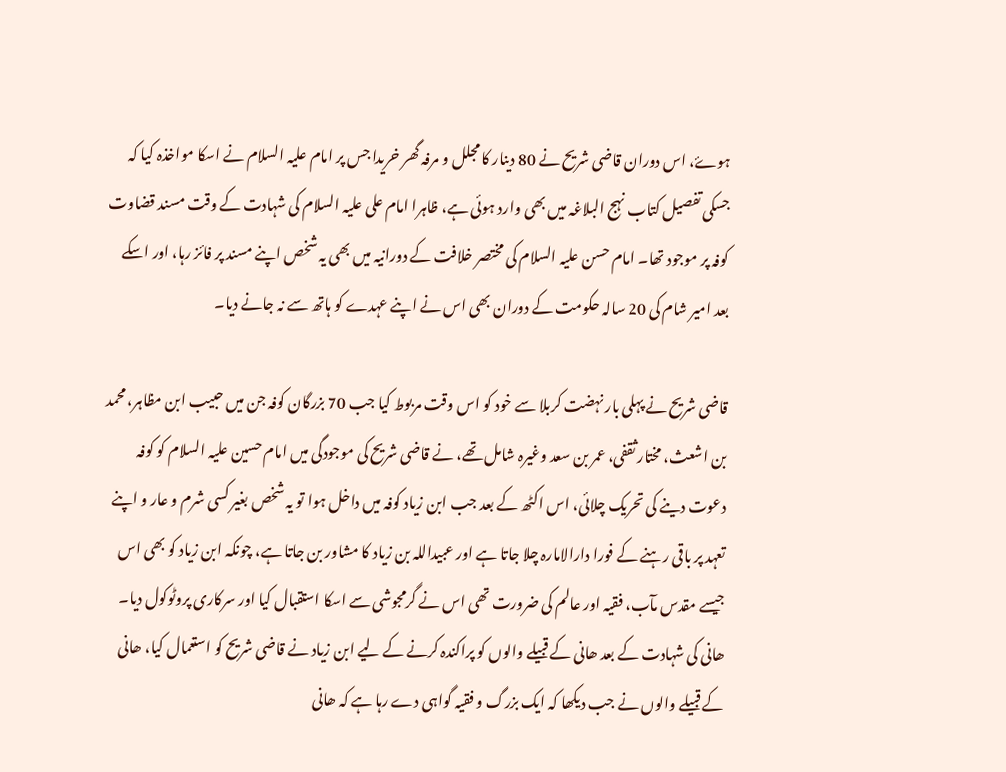ہوۓ، اس دوران قاضی شریح نے 80 دینار کا مجلل و مرفہ گھر خریدا جس پر امام علیہ السلام نے اسکا مواخذہ کیا کہ جسکی تفصیل کتاب نہج البلاغہ میں بھی وارد ہوئی ہے، ظاہرا امام علی علیہ السلام کی شہادت کے وقت مسند قضاوت کوفہ پر موجود تھا۔ امام حسن علیہ السلام کی مختصر خلافت کے دورانیہ میں بھی یہ شخص اپنے مسند پر فائز رہا، اور اسکے بعد امیر شام کی 20 سالہ حکومت کے دوران بھی اس نے اپنے عہدے کو ہاتھ سے نہ جانے دیا۔

قاضی شریح نے پہلی بار نہضت کربلا سے خود کو اس وقت مربوط کیا جب 70 بزرگان کوفہ جن میں حبیب ابن مظاہر، محمد بن اشعث، مختار ثقفی، عمر بن سعد وغیرہ شامل تھے، نے قاضی شریح کی موجودگی میں امام حسین علیہ السلام کو کوفہ دعوت دینے کی تحریک چلائی، اس اکٹھ کے بعد جب ابن زیاد کوفہ میں داخل ہوا تو یہ شخص بغیر کسی شرم و عار و اپنے تعہد پر باقی رہنے کے فورا دارالامارہ چلا جاتا ہے اور عبیداللہ بن زیاد کا مشاور بن جاتا ہے، چونکہ ابن زیاد کو بھی اس جیسے مقدس مآب، فقیہ اور عالم کی ضرورت تھی اس نے گرمجوشی سے اسکا استقبال کیا اور سرکاری پروٹوکول دیا۔ ھانی کی شہادت کے بعد ھانی کے قبیلے والوں کو پراکندہ کرنے کے لیے ابن زیاد نے قاضی شریح کو استعمال کیا، ھانی کے قبیلے والوں نے جب دیکھا کہ ایک بزرگ و فقیہ گواہی دے رہا ہے کہ ھانی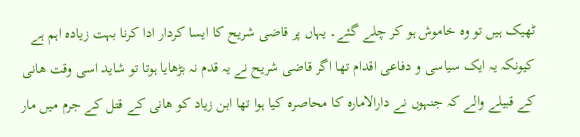ٹھیک ہیں تو وہ خاموش ہو کر چلے گئے۔ یہاں پر قاضی شریح کا ایسا کردار ادا کرنا بہت زیادہ اہم ہے کیونکہ یہ ایک سیاسی و دفاعی اقدام تھا اگر قاضی شریح نے یہ قدم نہ بڑھایا ہوتا تو شاید اسی وقت ھانی کے قبیلے والے کہ جنہوں نے دارالامارہ کا محاصرہ کیا ہوا تھا ابن زیاد کو ھانی کے قتل کے جرم میں مار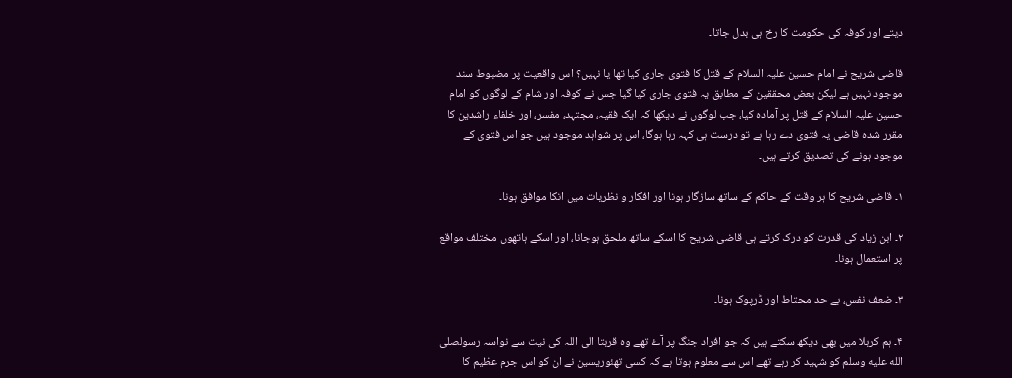دیتے اور کوفہ کی حکومت کا رخ ہی بدل جاتا۔

قاضی شریح نے امام حسین علیہ السلام کے قتل کا فتوی جاری کیا تھا یا نہیں؟ اس واقعیت پر مضبوط سند موجود نہیں ہے لیکن بعض محققین کے مطابق یہ فتوی جاری کیا گیا جس نے کوفہ اور شام کے لوگوں کو امام حسین علیہ السلام کے قتل پر آمادہ کیا، جب لوگوں نے دیکھا کہ ایک فقیہ، مجتہد، مفسر، اور خلفاء راشدین کا مقرر شدہ قاضی یہ فتوی دے رہا ہے تو درست ہی کہہ رہا ہوگا، اس پر شواہد موجود ہیں جو اس فتوی کے موجود ہونے کی تصدیق کرتے ہیں۔

۱۔ قاضی شریح کا ہر وقت کے حاکم کے ساتھ سازگار ہونا اور افکار و نظریات میں انکا موافق ہونا۔

۲۔ ابن زیاد کی قدرت کو درک کرتے ہی قاضی شریح کا اسکے ساتھ ملحق ہوجانا، اور اسکے ہاتھوں مختلف مواقع پر استعمال ہونا۔

۳۔ ضعف نفس، بے حد محتاط اور ڈرپوک ہونا۔

۴۔ ہم کربلا میں بھی دیکھ سکتے ہیں کہ جو افراد جنگ پر آۓ تھے وہ قربتا الی اللہ کی نیت سے نواسہ رسولصلى الله عليه وسلم کو شہید کر رہے تھے اس سے معلوم ہوتا ہے کہ کسی تھئوریسین نے ان کو اس جرم عظیم کا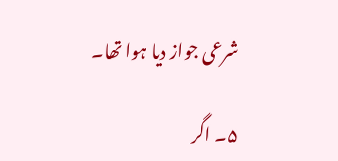شرعی جواز دیا ہوا تھا۔

۵۔ اگر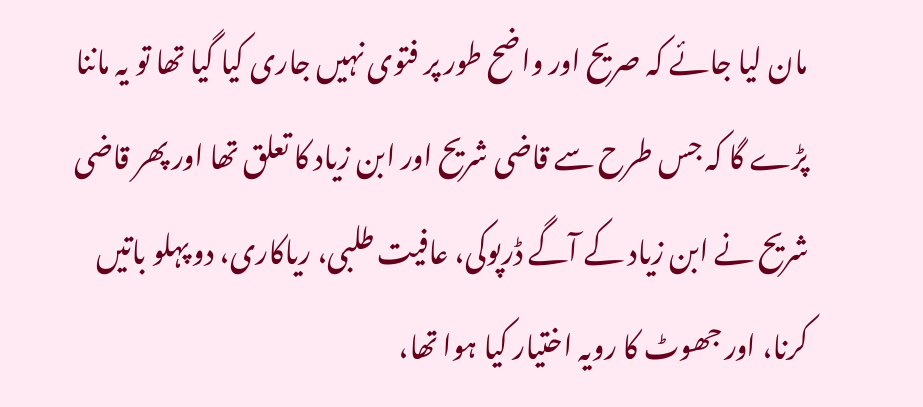مان لیا جائے کہ صریح اور واضح طور پر فتوی نہیں جاری کیا گیا تھا تو یہ ماننا پڑے گا کہ جس طرح سے قاضی شریح اور ابن زیاد کا تعلق تھا اور پھر قاضی شریح نے ابن زیاد کے آگے ڈرپوکی، عافیت طلبی، ریاکاری، دو پہلو باتیں کرنا، اور جھوٹ کا رویہ اختیار کیا ہوا تھا،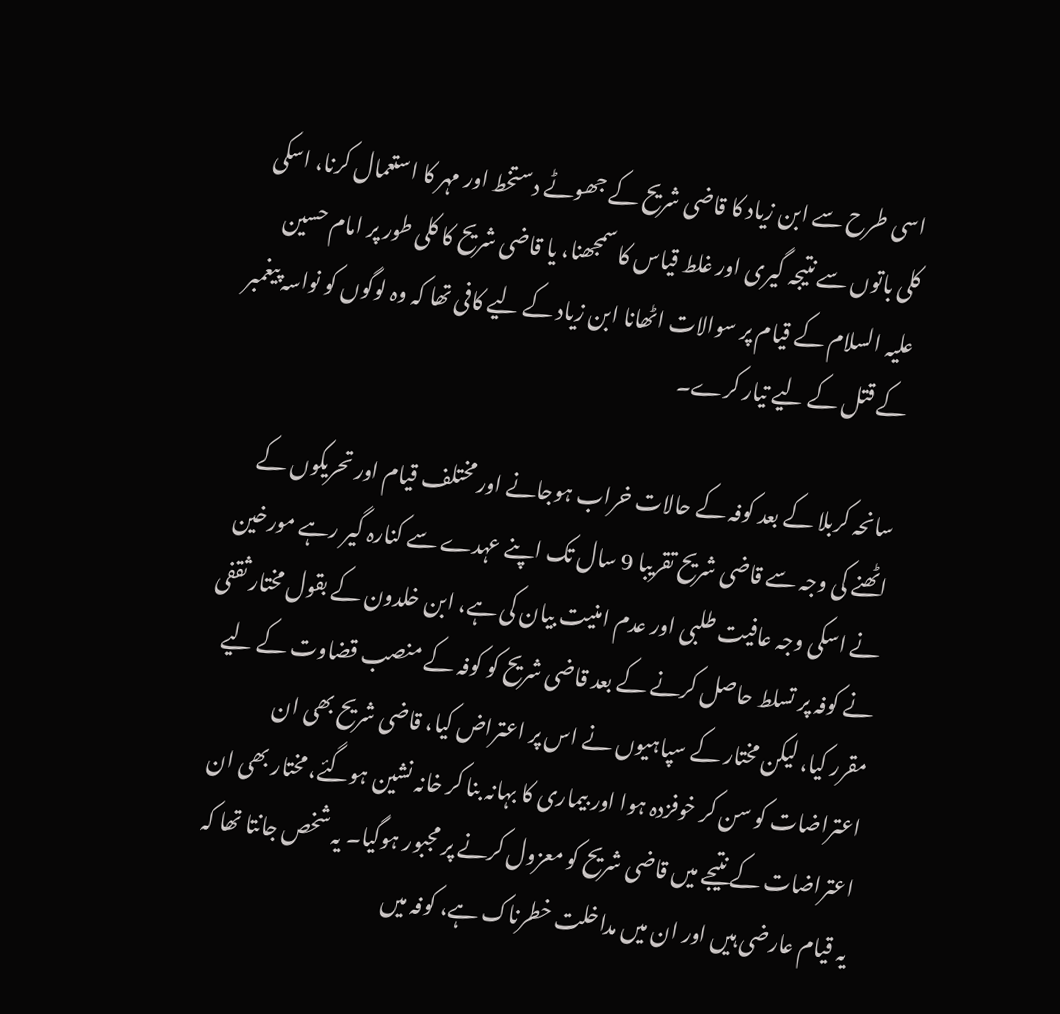اسی طرح سے ابن زیاد کا قاضی شریح کے جھوٹے دستخط اور مہر کا استعمال کرنا، اسکی کلی باتوں سے نتیجہ گیری اور غلط قیاس کا سمجھنا، یا قاضی شریح کا کلی طور پر امام حسین علیہ السلام کے قیام پر سوالات اٹھانا ابن زیاد کے لیے کافی تھا کہ وہ لوگوں کو نواسہ پیغمبر کے قتل کے لیے تیار کرے۔

سانحہ کربلا کے بعد کوفہ کے حالات خراب ہوجانے اور مختلف قیام اور تحریکوں کے اٹھنے کی وجہ سے قاضی شریح تقریبا 9 سال تک اپنے عہدے سے کنارہ گیر رہے مورخین نے اسکی وجہ عافیت طلبی اور عدم امنیت بیان کی ہے، ابن خلدون کے بقول مختار ثقفی نے کوفہ پر تسلط حاصل کرنے کے بعد قاضی شریح کو کوفہ کے منصب قضاوت کے لیے مقرر کیا، لیکن مختار کے سپاہیوں نے اس پر اعتراض کیا، قاضی شریح بھی ان اعتراضات کو سن کر خوفزدہ ہوا اور بیماری کا بہانہ بنا کر خانہ نشین ہوگئے، مختار بھی ان اعتراضات کے نتیجے میں قاضی شریح کو معزول کرنے پر مجبور ہوگیا۔ یہ شخص جانتا تھا کہ یہ قیام عارضی ہیں اور ان میں مداخلت خطرناک ہے، کوفہ میں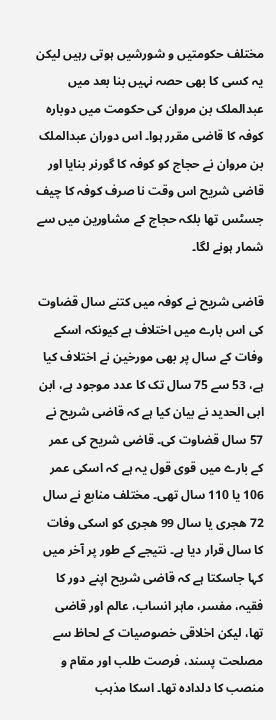مختلف حکومتیں و شورشیں ہوتی رہیں لیکن یہ کسی کا بھی حصہ نہیں بنا بعد میں عبدالملک بن مروان کی حکومت میں دوبارہ کوفہ کا قاضی مقرر ہوا۔ اس دوران عبدالملک بن مروان نے حجاج کو کوفہ کا گورنر بنایا اور قاضی شریح اس وقت نا صرف کوفہ کا چیف جسٹس تھا بلکہ حجاج کے مشاورین میں سے شمار ہونے لگا۔

قاضی شریح نے کوفہ میں کتنے سال قضاوت کی اس بارے میں اختلاف ہے کیونکہ اسکے وفات کے سال پر بھی مورخین نے اختلاف کیا ہے، 53 سے 75 سال تک کا عدد موجود ہے، ابن ابی الحدید نے بیان کیا ہے کہ قاضی شریح نے 57 سال قضاوت کی۔ قاضی شریح کی عمر کے بارے میں قوی قول یہ ہے کہ اسکی عمر 106 یا 110 سال تھی۔ مختلف منابع نے سال 72 ھجری یا سال 99 ھجری کو اسکی وفات کا سال قرار دیا ہے۔ نتیجے کے طور پر آخر میں کہا جاسکتا ہے کہ قاضی شریح اپنے دور کا فقیہ، مفسر، ماہر انساب، عالم اور قاضی تھا، لیکن اخلاقی خصوصیات کے لحاظ سے مصلحت پسند، فرصت طلب اور مقام و منصب کا دلدادہ تھا۔ اسکا مذہب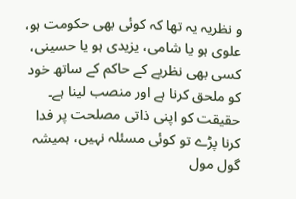و نظریہ یہ تھا کہ کوئی بھی حکومت ہو، علوی ہو یا شامی، یزیدی ہو یا حسینی، کسی بھی نظریے کے حاکم کے ساتھ خود کو ملحق کرنا ہے اور منصب لینا ہے۔ حقیقت کو اپنی ذاتی مصلحت پر فدا کرنا پڑے تو کوئی مسئلہ نہیں، ہمیشہ گول مول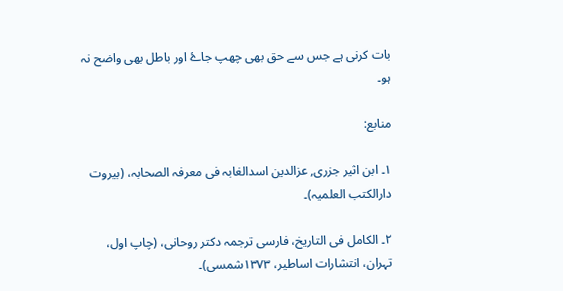بات کرنی ہے جس سے حق بھی چھپ جاۓ اور باطل بھی واضح نہ ہو۔

منابع:

١۔ ابن اثیر جزری, عزالدین اسدالغابہ فی معرفہ الصحابہ، (بیروت دارالکتب العلمیہ)۔

٢۔ الکامل فی التاریخ، فارسی ترجمہ دکتر روحانی، (چاپ اول، تہران، انتشارات اساطیر، ١٣٧٣شمسی)۔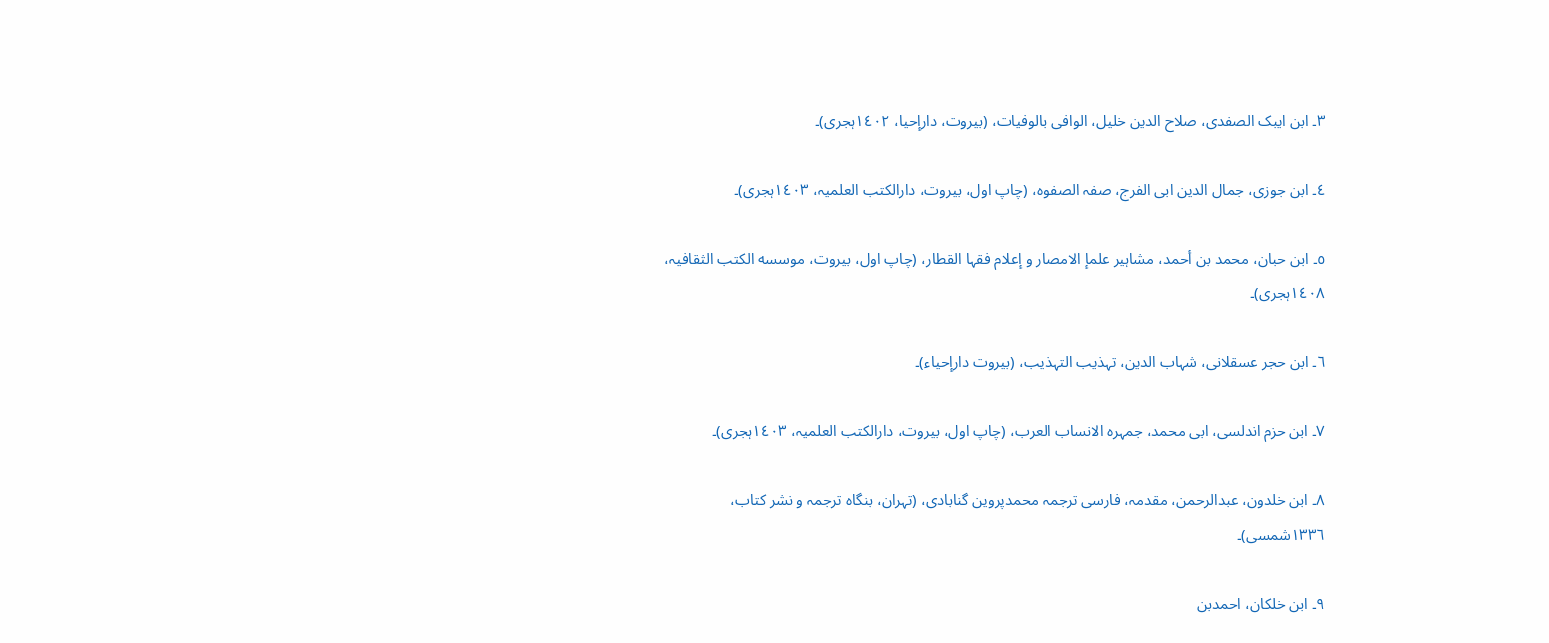٣۔ ابن ایبک الصفدی، صلاح الدین خلیل، الوافی بالوفیات، (بیروت، دارإحیا، ١٤٠٢ہجری)۔

٤۔ ابن جوزی، جمال الدین ابی الفرج، صفہ الصفوه، (چاپ اول، بیروت، دارالکتب العلمیہ، ١٤٠٣ہجری)۔

٥۔ ابن حبان، محمد بن أحمد، مشاہیر علمإ الامصار و إعلام فقہا القطار، (چاپ اول، بیروت، موسسه الکتب الثقافیہ، ١٤٠٨ہجری)۔

٦۔ ابن حجر عسقلانی، شہاب الدین، تہذیب التہذیب، (بیروت دارإحیاء)۔

٧۔ ابن حزم اندلسی، ابی محمد، جمہره الانساب العرب، (چاپ اول، بیروت، دارالکتب العلمیہ، ١٤٠٣ہجری)۔

٨۔ ابن خلدون، عبدالرحمن، مقدمہ، فارسی ترجمہ محمدپروین گنابادی، (تہران، بنگاه ترجمہ و نشر کتاب، ١٣٣٦شمسی)۔

٩۔ ابن خلکان، احمدبن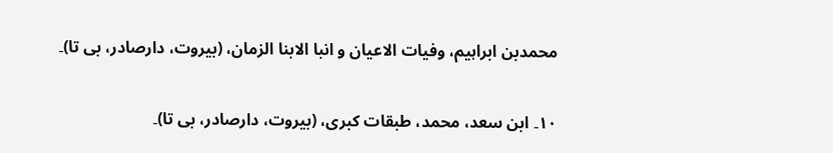محمدبن ابراہیم، وفیات الاعیان و انبا الابنا الزمان، (بیروت، دارصادر، بی تا)۔

١٠۔ ابن سعد، محمد، طبقات کبری، (بیروت، دارصادر، بی تا)۔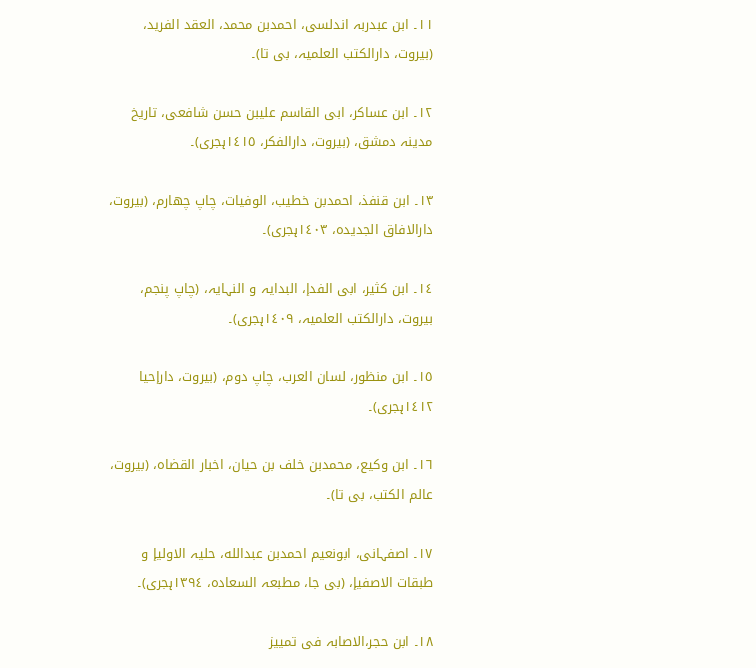١١۔ ابن عبدربہ اندلسی، احمدبن محمد، العقد الفرید، (بیروت، دارالکتب العلمیہ، بی تا)۔

١٢۔ ابن عساکر، ابی القاسم علیبن حسن شافعی، تاریخ مدینہ دمشق، (بیروت، دارالفکر، ١٤١٥ہجری)۔

١٣۔ ابن قنفذ، احمدبن خطیب، الوفیات، چاپ چهارم، (بیروت، دارالافاق الجدیده، ١٤٠٣ہجری)۔

١٤۔ ابن کثیر، ابی الفدإ، البدایہ و النہایہ، (چاپ پنجم، بیروت، دارالکتب العلمیہ، ١٤٠٩ہجری)۔

١٥۔ ابن منظور، لسان العرب، چاپ دوم، (بیروت، دارإحیا ١٤١٢ہجری)۔

١٦۔ ابن وکیع، محمدبن خلف بن حیان، اخبار القضاه، (بیروت، عالم الکتب، بی تا)۔

١٧۔ اصفہانی، ابونعیم احمدبن عبدالله، حلیہ الاولیإ و طبقات الاصفیإ، (بی جا، مطبعہ السعاده، ١٣٩٤ہجری)۔

١٨۔ ابن حجر،الاصابہ فی تمییز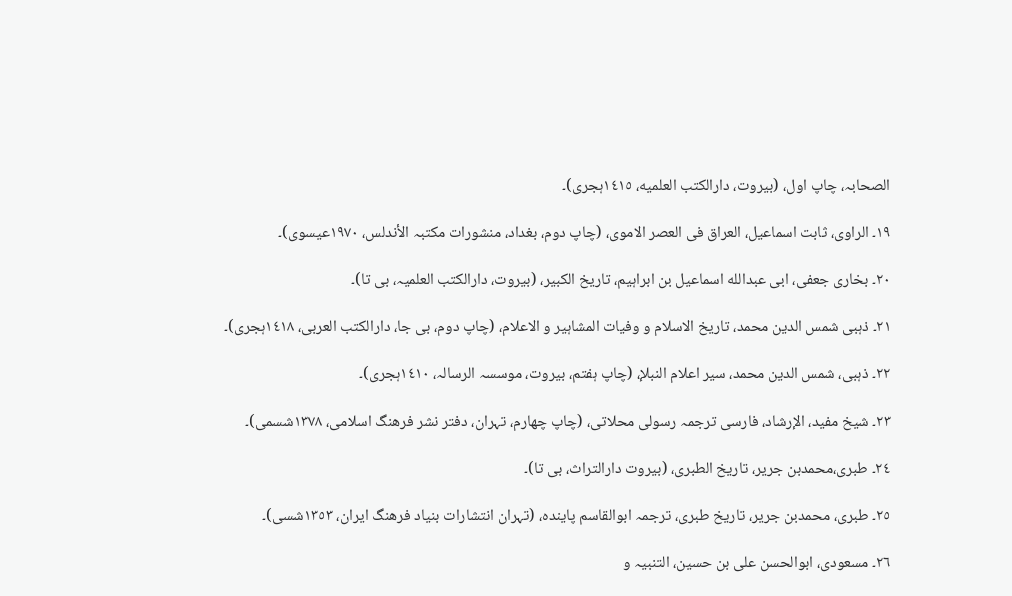الصحابہ، چاپ اول، (بیروت، دارالکتب العلمیه، ١٤١٥ہجری)۔

١٩۔ الراوی، ثابت اسماعیل، العراق فی العصر الاموی، (چاپ دوم، بغداد، منشورات مکتبہ الأندلس، ١٩٧٠عیسوی)۔

٢٠۔ بخاری جعفی، ابی عبدالله اسماعیل بن ابراہیم، تاریخ الکبیر، (بیروت، دارالکتب العلمیہ، بی تا)۔

٢١۔ ذہبی شمس الدین محمد، تاریخ الاسلام و وفیات المشاہیر و الاعلام، (چاپ دوم، بی جا، دارالکتب العربی، ١٤١٨ہجری)۔

٢٢۔ ذہبی، شمس الدین محمد، سیر اعلام النبلإ، (چاپ ہفتم، بیروت، موسسہ الرسالہ، ١٤١٠ہجری)۔

٢٣۔ شیخ مفید، الإرشاد، فارسی ترجمہ رسولی محلاتی، (چاپ چهارم، تہران، دفتر نشر فرهنگ اسلامی، ١٣٧٨شسمی)۔

٢٤۔ طبری،محمدبن جریر، تاریخ الطبری، (بیروت دارالتراث، بی تا)۔

٢٥۔ طبری، محمدبن جریر، تاریخ طبری، ترجمہ ابوالقاسم پاینده، (تہران انتشارات بنیاد فرهنگ ایران، ١٣٥٣شسی)۔

٢٦۔ مسعودی، ابوالحسن علی بن حسین، التنبیہ و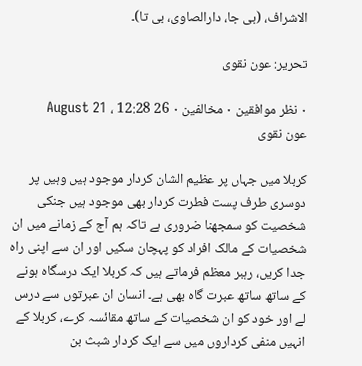الاشراف، (بی جا، دارالصاوی، بی تا)۔

تحریر: عون نقوی

۰ نظر موافقین ۰ مخالفین ۰ 26 August 21 ، 12:28
عون نقوی

کربلا میں جہاں پر عظیم الشان کردار موجود ہیں وہیں پر دوسری طرف پست فطرت کردار بھی موجود ہیں جنکی شخصیت کو سمجھنا ضروری ہے تاکہ ہم آج کے زمانے میں ان شخصیات کے مالک افراد کو پہچان سکیں اور ان سے اپنی راہ جدا کریں، رہبر معظم فرماتے ہیں کہ کربلا ایک درسگاہ ہونے کے ساتھ ساتھ عبرت گاہ بھی ہے۔ انسان ان عبرتوں سے درس لے اور خود کو ان شخصیات کے ساتھ مقائسہ کرے، کربلا کے انہیں منفی کرداروں میں سے ایک کردار شبث بن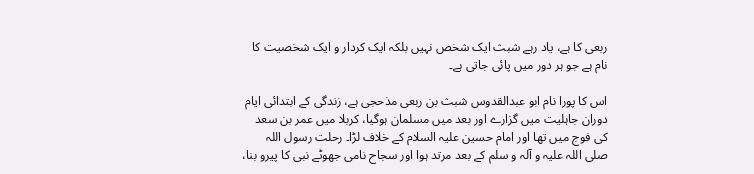ربعی کا ہے، یاد رہے شبث ایک شخص نہیں بلکہ ایک کردار و ایک شخصیت کا نام ہے جو ہر دور میں پائی جاتی ہے۔

اس کا پورا نام ابو عبدالقدوس شبث بن ربعی مذحجی ہے، زندگی کے ابتدائی ایام دوران جاہلیت میں گزارے اور بعد میں مسلمان ہوگیا، کربلا میں عمر بن سعد کی فوج میں تھا اور امام حسین علیہ السلام کے خلاف لڑا۔ رحلت رسول اللہ صلی اللہ علیہ و آلہ و سلم کے بعد مرتد ہوا اور سجاح نامی جھوٹے نبی کا پیرو بنا،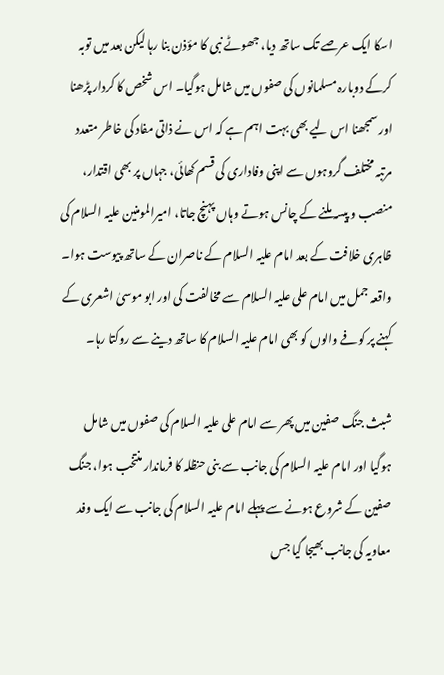اسکا ایک عرصے تک ساتھ دیا، جھوٹے نبی کا مؤذن بنا رہا لیکن بعد میں توبہ کرکے دوبارہ مسلمانوں کی صفوں میں شامل ہوگیا۔ اس شخص کا کردار پڑھنا اور سمجھنا اس لیے بھی بہت اہم ہے کہ اس نے ذاتی مفاد کی خاطر متعدد مرتبہ مختلف گروہوں سے اپنی وفاداری کی قسم کھائی، جہاں پر بھی اقتدار، منصب و پیسہ ملنے کے چانس ہوتے وہاں پہنچ جاتا، امیرالمومنین علیہ السلام کی ظاہری خلافت کے بعد امام علیہ السلام کے ناصران کے ساتھ پیوست ہوا۔ واقعہ جمل میں امام علی علیہ السلام سے مخالفت کی اور ابو موسیٰ اشعری کے کہنے پر کوفے والوں کو بھی امام علیہ السلام کا ساتھ دینے سے روکتا رہا۔

شبث جنگ صفین میں پھر سے امام علی علیہ السلام کی صفوں میں شامل ہوگیا اور امام علیہ السلام کی جانب سے بنی حنظلہ کا فرماندار منتخب ہوا، جنگ صفین کے شروع ہونے سے پہلے امام علیہ السلام کی جانب سے ایک وفد معاویہ کی جانب بھیجا گیا جس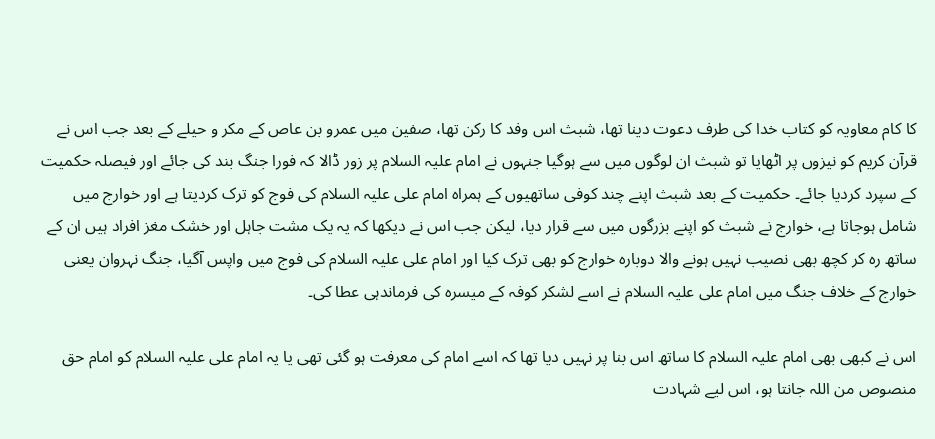کا کام معاویہ کو کتاب خدا کی طرف دعوت دینا تھا، شبث اس وفد کا رکن تھا، صفین میں عمرو بن عاص کے مکر و حیلے کے بعد جب اس نے قرآن کریم کو نیزوں پر اٹھایا تو شبث ان لوگوں میں سے ہوگیا جنہوں نے امام علیہ السلام پر زور ڈالا کہ فورا جنگ بند کی جائے اور فیصلہ حکمیت کے سپرد کردیا جائے۔ حکمیت کے بعد شبث اپنے چند کوفی ساتھیوں کے ہمراہ امام علی علیہ السلام کی فوج کو ترک کردیتا ہے اور خوارج میں شامل ہوجاتا ہے، خوارج نے شبث کو اپنے بزرگوں میں سے قرار دیا، لیکن جب اس نے دیکھا کہ یہ یک مشت جاہل اور خشک مغز افراد ہیں ان کے ساتھ رہ کر کچھ بھی نصیب نہیں ہونے والا دوبارہ خوارج کو بھی ترک کیا اور امام علی علیہ السلام کی فوج میں واپس آگیا، جنگ نہروان یعنی خوارج کے خلاف جنگ میں امام علی علیہ السلام نے اسے لشکر کوفہ کے میسرہ کی فرماندہی عطا کی۔

اس نے کبھی بھی امام علیہ السلام کا ساتھ اس بنا پر نہیں دیا تھا کہ اسے امام کی معرفت ہو گئی تھی یا یہ امام علی علیہ السلام کو امام حق منصوص من اللہ جانتا ہو، اس لیے شہادت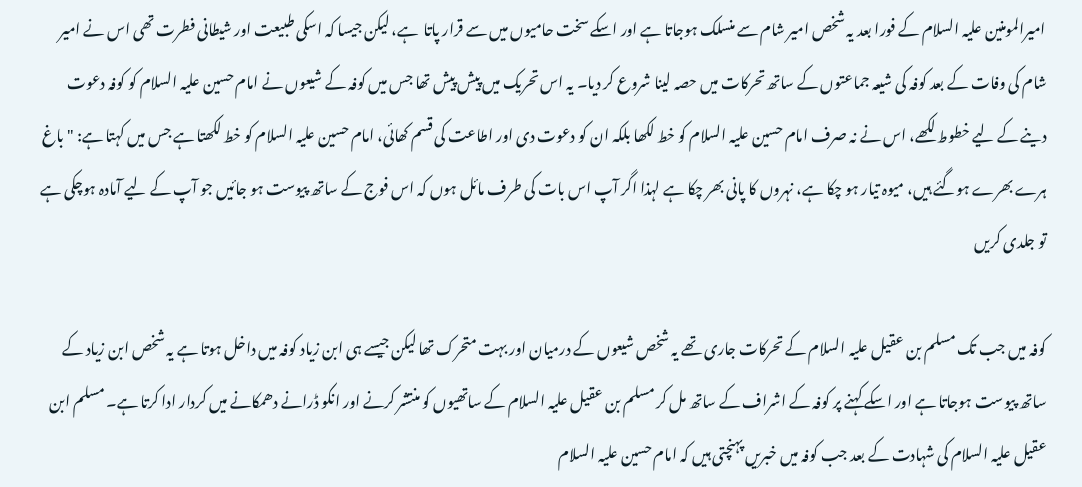امیرالمومنین علیہ السلام کے فورا بعد یہ شخص امیر شام سے منسلک ہوجاتا ہے اور اسکے سخت حامیوں میں سے قرار پاتا  ہے، لیکن جیسا کہ اسکی طبیعت اور شیطانی فطرت تھی اس نے امیر شام کی وفات کے بعد کوفہ کی شیعہ جماعتوں کے ساتھ تحرکات میں حصہ لینا شروع کر دیا۔ یہ اس تحریک میں پیش پیش تھا جس میں کوفہ کے شیعوں نے امام حسین علیہ السلام کو کوفہ دعوت دینے کے لیے خطوط لکھے، اس نے نہ صرف امام حسین علیہ السلام کو خط لکھا بلکہ ان کو دعوت دی اور اطاعت کی قسم کھائی، امام حسین علیہ السلام کو خط لکھتا ہے جس میں کہتا ہے: " باغ ہرے بھرے ہوگئے ہیں، میوہ تیار ہو چکا ہے، نہروں کا پانی بھر چکا ہے لہذا اگر آپ اس بات کی طرف مائل ہوں کہ اس فوج کے ساتھ پیوست ہو جائیں جو آپ کے لیے آمادہ ہوچکی ہے تو جلدی کریں

کوفہ میں جب تک مسلم بن عقیل علیہ السلام کے تحرکات جاری تھے یہ شخص شیعوں کے درمیان اور بہت متحرک تھا لیکن جیسے ہی ابن زیاد کوفہ میں داخل ہوتا ہے یہ شخص ابن زیاد کے ساتھ پیوست ہوجاتا ہے اور اسکے کہنے پر کوفہ کے اشراف کے ساتھ مل کر مسلم بن عقیل علیہ السلام کے ساتھیوں کو منتشر کرنے اور انکو ڈرانے دھمکانے میں کردار ادا کرتا ہے۔ مسلم ابن عقیل علیہ السلام کی شہادت کے بعد جب کوفہ میں خبریں پہنچتی ہیں کہ امام حسین علیہ السلام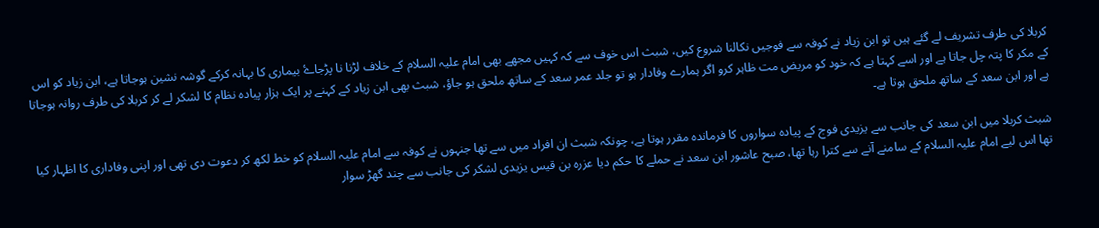کربلا کی طرف تشریف لے گئے ہیں تو ابن زیاد نے کوفہ سے فوجیں نکالنا شروع کیں، شبث اس خوف سے کہ کہیں مجھے بھی امام علیہ السلام کے خلاف لڑنا نا پڑجاۓ بیماری کا بہانہ کرکے گوشہ نشین ہوجاتا ہے، ابن زیاد کو اس کے مکر کا پتہ چل جاتا ہے اور اسے کہتا ہے کہ خود کو مریض مت ظاہر کرو اگر ہمارے وفادار ہو تو جلد عمر سعد کے ساتھ ملحق ہو جاؤ، شبث بھی ابن زیاد کے کہنے پر ایک ہزار پیادہ نظام کا لشکر لے کر کربلا کی طرف روانہ ہوجاتا ہے اور ابن سعد کے ساتھ ملحق ہوتا ہے۔

شبث کربلا میں ابن سعد کی جانب سے یزیدی فوج کے پیادہ سواروں کا فرماندہ مقرر ہوتا ہے، چونکہ شبث ان افراد میں سے تھا جنہوں نے کوفہ سے امام علیہ السلام کو خط لکھ کر دعوت دی تھی اور اپنی وفاداری کا اظہار کیا تھا اس لیے امام علیہ السلام کے سامنے آنے سے کترا رہا تھا، صبح عاشور ابن سعد نے حملے کا حکم دیا عزرہ بن قیس یزیدی لشکر کی جانب سے چند گھڑ سوار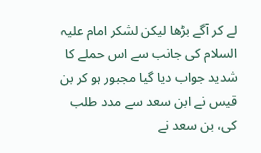لے کر آگے بڑھا لیکن لشکر امام علیہ السلام کی جانب سے اس حملے کا شدید جواب دیا گیا مجبور ہو کر بن قیس نے ابن سعد سے مدد طلب کی، بن سعد نے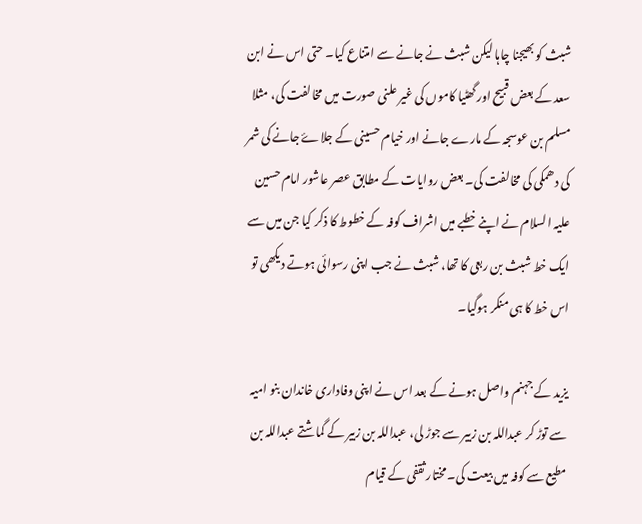شبث کو بھیجنا چاہا لیکن شبث نے جانے سے امتناع کیا۔ حتی اس نے ابن سعد کے بعض قبیح اور گھٹیا کاموں کی غیر علنی صورت میں مخالفت کی، مثلا مسلم بن عوسجہ کے مارے جانے اور خیام حسینی کے جلاۓ جانے کی شمر کی دھمکی کی مخالفت کی۔ بعض روایات کے مطابق عصر عاشور امام حسین علیہ السلام نے اپنے خطبے میں اشراف کوفہ کے خطوط کا ذکر کیا جن میں سے ایک خط شبث بن ربعی کا تھا، شبث نے جب اپنی رسوائی ہوتے دیکھی تو اس خط کا ہی منکر ہوگیا۔

یزید کے جہنم واصل ہونے کے بعد اس نے اپنی وفاداری خاندان بنو امیہ سے توڑ کر عبداللہ بن زبیر سے جوڑ لی، عبداللہ بن زبیر کے گماشتے عبداللہ بن مطیع سے کوفہ میں بیعت کی۔ مختار ثقفی کے قیام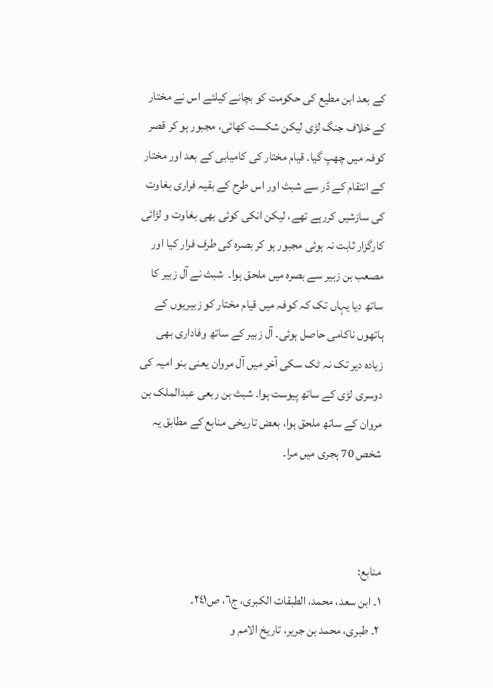کے بعد ابن مطیع کی حکومت کو بچانے کیلئے اس نے مختار کے خلاف جنگ لڑی لیکن شکست کھائی، مجبور ہو کر قصر کوفہ میں چھپ گیا۔ قیام مختار کی کامیابی کے بعد اور مختار کے انتقام کے ڈر سے شبث اور اس طرح کے بقیہ فراری بغاوت کی سازشیں کررہے تھے، لیکن انکی کوئی بھی بغاوت و لڑائی کارگزار ثابت نہ ہوئی مجبور ہو کر بصرہ کی طرف فرار کیا اور مصعب بن زبیر سے بصرہ میں ملحق ہوا۔  شبث نے آل زبیر کا ساتھ دیا یہاں تک کہ کوفہ میں قیام مختار کو زبیریوں کے ہاتھوں ناکامی حاصل ہوئی۔ آل زبیر کے ساتھ وفاداری بھی زیادہ دیر تک نہ ٹک سکی آخر میں آل مروان یعنی بنو امیہ کی دوسری لڑی کے ساتھ پیوست ہوا۔ شبث بن ربعی عبدالملک بن مروان کے ساتھ ملحق ہوا، بعض تاریخی منابع کے مطابق یہ شخص 70 ہجری میں مرا۔



منابع:
١۔ ابن سعد، محمد، الطبقات الکبری، ج٦، ص٢٤١۔
٢۔ طبری، محمد بن جریر، تاریخ الامم و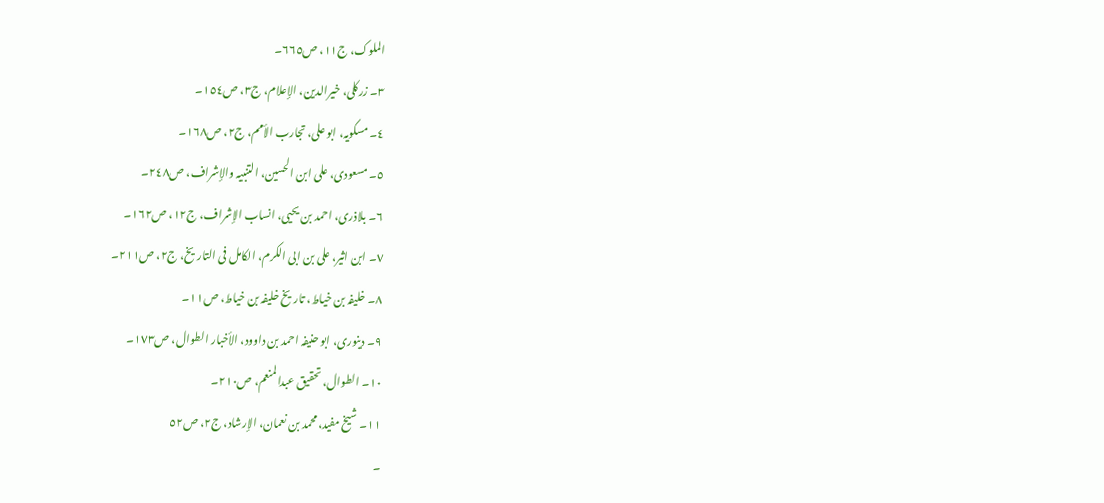الملوک، ج١١، ص٦٦٥۔
٣۔ زرکلی، خیرالدین، الإعلام، ج٣، ص١٥٤۔
٤۔ مسکویہ، ابو علی، تجارب الأمم، ج٢، ص١٦٨۔
٥۔ مسعودی، علی ابن الحسین، التنبیہ والإشراف، ص٢٤٨۔
٦۔ بلاذری، احمد بن یحیی، انساب الإشراف، ج١٢، ص١٦٢۔
٧۔ ابن اثیر، علی بن ابی الکرم، الکامل فی التاریخ، ج٢، ص٢١١۔
٨۔ خلیفہ بن خیاط، تاریخ خلیفہ بن خیاط، ص١١۔
٩۔ دینوری، ابو حنیفہ احمد بن داوود، الأخبار الطوال، ص١٧٣۔
١٠۔ الطوال، تحقیق عبدالمنعم، ص٢١٠۔
١١۔ شیخ مفید، محمد بن نعمان، الإرشاد، ج٢، ص٥٢
۔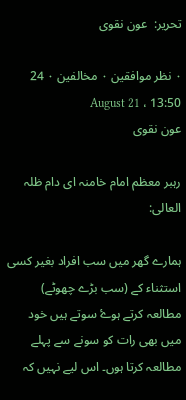تحریر:  عون نقوی

۰ نظر موافقین ۰ مخالفین ۰ 24 August 21 ، 13:50
عون نقوی

رہبر معظم امام خامنہ ای دام ظلہ العالی:

ہمارے گھر میں سب افراد بغیر کسی استثناء کے (سب بڑے چھوٹے) مطالعہ کرتے ہوۓ سوتے ہیں خود میں بھی رات کو سونے سے پہلے مطالعہ کرتا ہوں۔ اس لیے نہیں کہ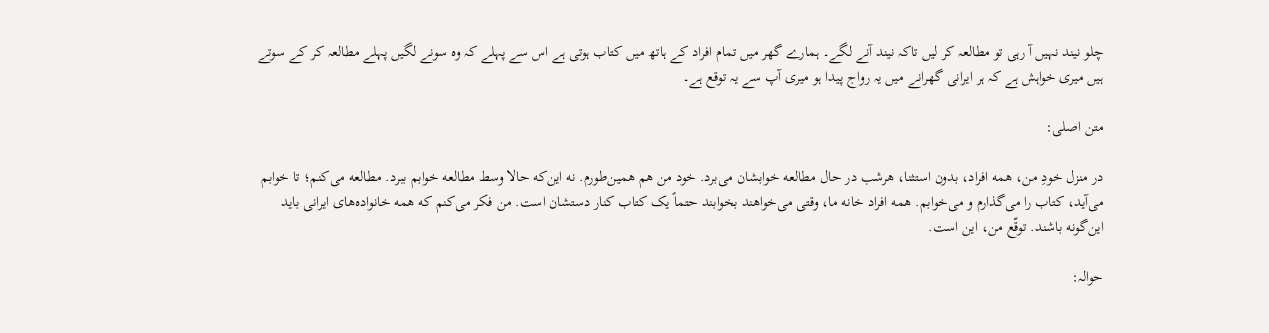چلو نیند نہیں آ رہی تو مطالعہ کر لیں تاکہ نیند آنے لگے۔ ہمارے گھر میں تمام افراد کے ہاتھ میں کتاب ہوتی ہے اس سے پہلے کہ وہ سونے لگیں پہلے مطالعہ کر کے سوتے ہیں میری خواہش ہے کہ ہر ایرانی گھرانے میں یہ رواج پیدا ہو میری آپ سے یہ توقع ہے۔

متن اصلی:

در منزل خودِ من، همه افراد، بدون استثنا، هرشب در حال مطالعه خوابشان مى‌برد. خود من هم همین‌طورم. نه این‌که حالا وسط مطالعه خوابم ببرد. مطالعه مى‌کنم؛ تا خوابم مى‌آید، کتاب را مى‌گذارم و مى‌خوابم. همه افراد خانه ما، وقتى مى‌خواهند بخوابند حتماً یک کتاب کنار دستشان است. من فکر مى‌کنم که همه خانواده‌هاى ایرانى باید این‌گونه باشند. توقّع من، این است.

حوالہ: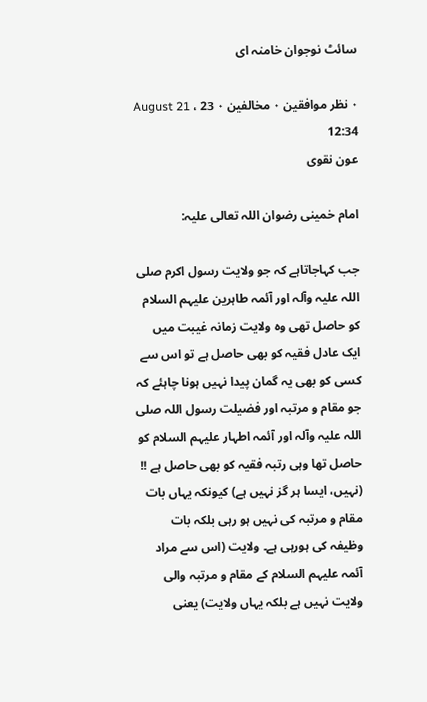سائٹ نوجوان خامنہ ای

۰ نظر موافقین ۰ مخالفین ۰ 23 August 21 ، 12:34
عون نقوی

امام خمینی رضوان اللہ تعالی علیہ:

جب کہاجاتاہے کہ جو ولایت رسول اکرم صلی اللہ علیہ وآلہ اور آئمہ طاہرین علیہم السلام کو حاصل تھى وہ ولایت زمانہ غیبت میں ایک عادل فقیہ کو بھى حاصل ہے تو اس سے کسى کو بھى یہ گمان پیدا نہیں ہونا چاہئے کہ جو مقام و مرتبہ اور فضیلت رسول اللہ صلی اللہ علیہ وآلہ اور آئمہ اطہار علیہم السلام کو حاصل تھا وہى رتبہ فقیہ کو بھى حاصل ہے !! (نہیں، ایسا ہر گز نہیں ہے) کیونکہ یہاں بات مقام و مرتبہ کى نہیں ہو رہى بلکہ بات وظیفہ کى ہورہى ہے۔ ولایت (اس سے مراد آئمہ علیہم السلام کے مقام و مرتبہ والی ولایت نہیں ہے بلکہ یہاں ولایت) یعنى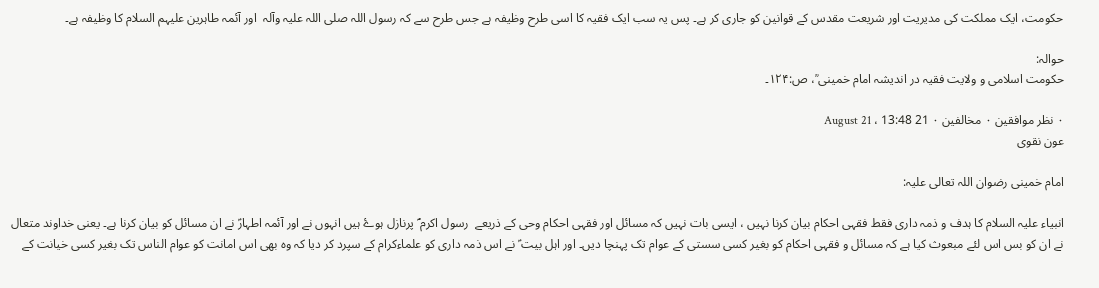حکومت، ایک مملکت کی مدیریت اور شریعت مقدس کے قوانین کو جاری کر ہے۔ پس یہ سب ایک فقیہ کا اسی طرح وظیفہ ہے جس طرح سے کہ رسول اللہ صلی اللہ علیہ وآلہ  اور آئمہ طاہرین علیہم السلام کا وظیفہ ہے۔

حوالہ:
حکومت اسلامى و ولایت فقیہ در اندیشہ امام خمینى ؒ، ص:۱۲۴۔

۰ نظر موافقین ۰ مخالفین ۰ 21 August 21 ، 13:48
عون نقوی

امام خمینی رضوان اللہ تعالی علیہ:

انبیاء علیہ السلام کا ہدف و ذمہ دارى فقط فقہى احکام بیان کرنا نہیں ، ایسی بات نہیں کہ مسائل اور فقہى احکام وحى کے ذریعے  رسول اکرم ؐ پرنازل ہوۓ ہیں انہوں نے اور آئمہ اطہارؑ نے ان مسائل کو بیان کرنا ہے۔ یعنى خداوند متعال نے ان کو بس اس لئے مبعوث کیا ہے کہ مسائل و فقہى احکام کو بغیر کسى سستى کے عوام تک پہنچا دیں۔ اور اہل بیت ؑ نے اس ذمہ دارى کو علماءکرام کے سپرد کر دیا کہ وہ بھى اس امانت کو عوام الناس تک بغیر کسى خیانت کے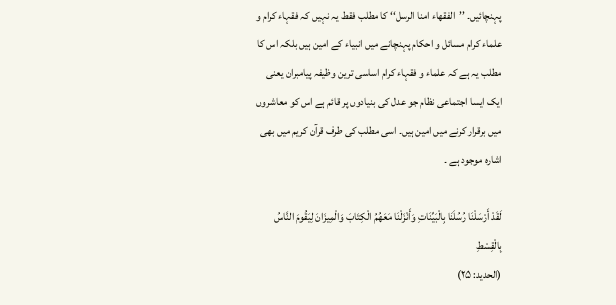پہنچائیں۔ ’’الفقھاء امنا الرسل‘‘ کا مطلب فقط یہ نہیں کہ فقہاء کرام و علماء کرام مسائل و احکام پہنچانے میں انبیاء کے امین ہیں بلکہ اس کا مطلب یہ ہے کہ علماء و فقہاء کرام اساسى ترین وظیفہ پیامبران یعنى ایک ایسا اجتماعى نظام جو عدل کى بنیادوں پر قائم ہے اس کو معاشروں میں برقرار کرنے میں امین ہیں۔ اسى مطلب کى طرف قرآن کریم میں بھى اشارہ موجود ہے ۔

لَقَدْ أَرْسَلْنَا رُسُلَنَا بِالْبَیِّنَاتِ وَأَنْزَلْنَا مَعَهُمُ الْکِتَابَ وَالْمِیزَانَ لِیَقُومَ النَّاسُ بِالْقِسْطِ
(الحدید: ۲۵)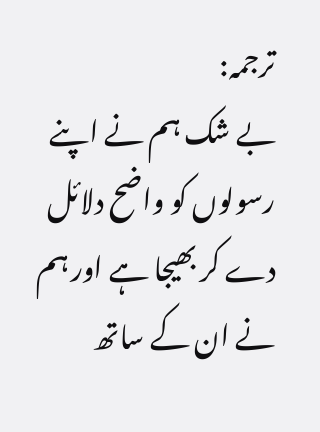ترجمہ:
بے شک ہم نے اپنے رسولوں کو واضح دلائل دے کر بھیجا ہے اور ہم نے ان کے ساتھ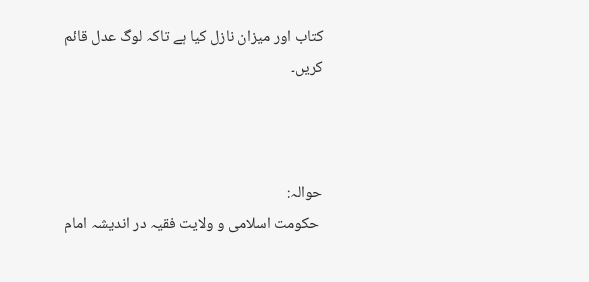کتاب اور میزان نازل کیا ہے تاکہ لوگ عدل قائم کریں۔



حوالہ:
 حکومت اسلامى و ولایت فقیہ در اندیشہ امام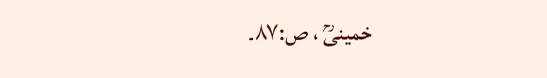خمینىؒ ، ص:۸۷۔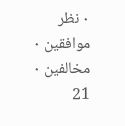۰ نظر موافقین ۰ مخالفین ۰ 21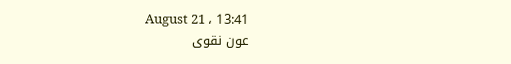August 21 ، 13:41
عون نقوی